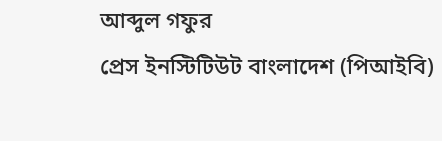আব্দুল গফুর
প্রেস ইনস্টিটিউট বাংলাদেশ (পিআইবি)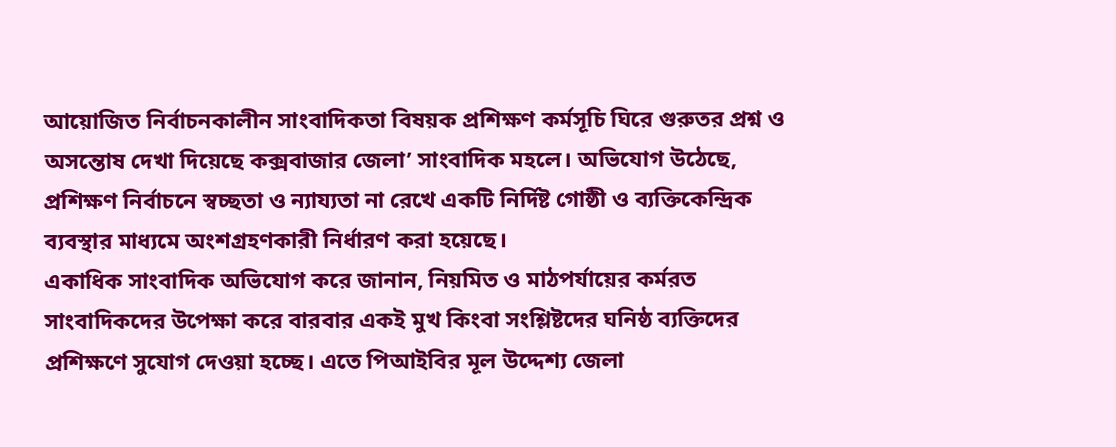আয়োজিত নির্বাচনকালীন সাংবাদিকতা বিষয়ক প্রশিক্ষণ কর্মসূচি ঘিরে গুরুতর প্রশ্ন ও অসন্তোষ দেখা দিয়েছে কক্সবাজার জেলা’ সাংবাদিক মহলে। অভিযোগ উঠেছে, প্রশিক্ষণ নির্বাচনে স্বচ্ছতা ও ন্যায্যতা না রেখে একটি নির্দিষ্ট গোষ্ঠী ও ব্যক্তিকেন্দ্রিক ব্যবস্থার মাধ্যমে অংশগ্রহণকারী নির্ধারণ করা হয়েছে।
একাধিক সাংবাদিক অভিযোগ করে জানান, নিয়মিত ও মাঠপর্যায়ের কর্মরত সাংবাদিকদের উপেক্ষা করে বারবার একই মুখ কিংবা সংশ্লিষ্টদের ঘনিষ্ঠ ব্যক্তিদের প্রশিক্ষণে সুযোগ দেওয়া হচ্ছে। এতে পিআইবির মূল উদ্দেশ্য জেলা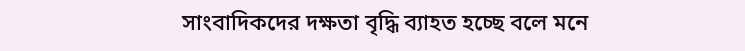সাংবাদিকদের দক্ষতা বৃদ্ধি ব্যাহত হচ্ছে বলে মনে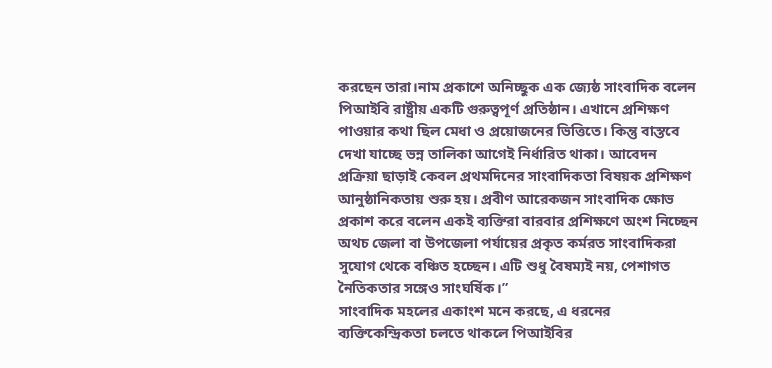করছেন তারা।নাম প্রকাশে অনিচ্ছুক এক জ্যেষ্ঠ সাংবাদিক বলেন পিআইবি রাষ্ট্রীয় একটি গুরুত্বপূর্ণ প্রতিষ্ঠান। এখানে প্রশিক্ষণ পাওয়ার কথা ছিল মেধা ও প্রয়োজনের ভিত্তিতে। কিন্তু বাস্তবে দেখা যাচ্ছে ভন্ন তালিকা আগেই নির্ধারিত থাকা। আবেদন প্রক্রিয়া ছাড়াই কেবল প্রথমদিনের সাংবাদিকতা বিষয়ক প্রশিক্ষণ আনুষ্ঠানিকতায় শুরু হয়। প্রবীণ আরেকজন সাংবাদিক ক্ষোভ প্রকাশ করে বলেন একই ব্যক্তিরা বারবার প্রশিক্ষণে অংশ নিচ্ছেন অথচ জেলা বা উপজেলা পর্যায়ের প্রকৃত কর্মরত সাংবাদিকরা সুযোগ থেকে বঞ্চিত হচ্ছেন। এটি শুধু বৈষম্যই নয়, পেশাগত নৈতিকতার সঙ্গেও সাংঘর্ষিক।”
সাংবাদিক মহলের একাংশ মনে করছে, এ ধরনের ব্যক্তিকেন্দ্রিকতা চলতে থাকলে পিআইবির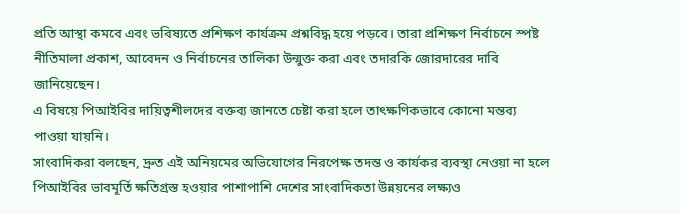প্রতি আস্থা কমবে এবং ভবিষ্যতে প্রশিক্ষণ কার্যক্রম প্রশ্নবিদ্ধ হয়ে পড়বে। তারা প্রশিক্ষণ নির্বাচনে স্পষ্ট নীতিমালা প্রকাশ, আবেদন ও নির্বাচনের তালিকা উন্মুক্ত করা এবং তদারকি জোরদারের দাবি জানিয়েছেন।
এ বিষয়ে পিআইবির দায়িত্বশীলদের বক্তব্য জানতে চেষ্টা করা হলে তাৎক্ষণিকভাবে কোনো মন্তব্য পাওয়া যায়নি।
সাংবাদিকরা বলছেন, দ্রুত এই অনিয়মের অভিযোগের নিরপেক্ষ তদন্ত ও কার্যকর ব্যবস্থা নেওয়া না হলে পিআইবির ভাবমূর্তি ক্ষতিগ্রস্ত হওয়ার পাশাপাশি দেশের সাংবাদিকতা উন্নয়নের লক্ষ্যও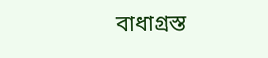বাধাগ্রস্ত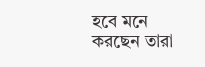হবে মনে করছেন তারা